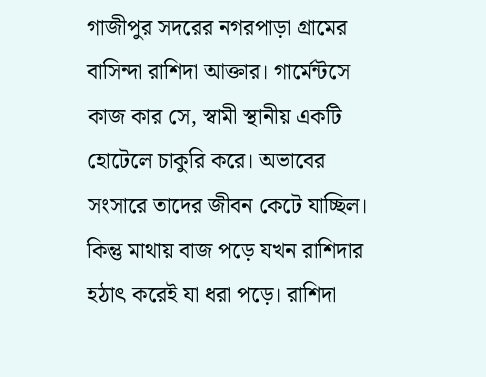গাজীপুর সদরের নগরপাড়া গ্রামের বাসিন্দা রাশিদা আক্তার। গার্মেন্টসে কাজ কার সে, স্বামী স্থানীয় একটি হোটেলে চাকুরি করে। অভাবের সংসারে তাদের জীবন কেটে যাচ্ছিল। কিন্তু মাথায় বাজ পড়ে যখন রাশিদার হঠাৎ করেই যা ধরা পড়ে। রাশিদা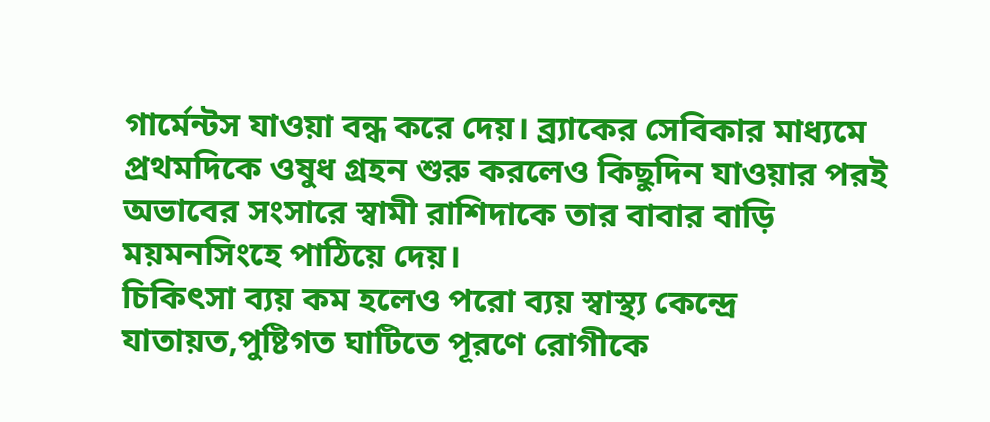গার্মেন্টস যাওয়া বন্ধ করে দেয়। ব্র্যাকের সেবিকার মাধ্যমে প্রথমদিকে ওষুধ গ্রহন শুরু করলেও কিছুদিন যাওয়ার পরই অভাবের সংসারে স্বামী রাশিদাকে তার বাবার বাড়ি ময়মনসিংহে পাঠিয়ে দেয়।
চিকিৎসা ব্যয় কম হলেও পরো ব্যয় স্বাস্থ্য কেন্দ্রে যাতায়ত,পুষ্টিগত ঘাটিতে পূরণে রোগীকে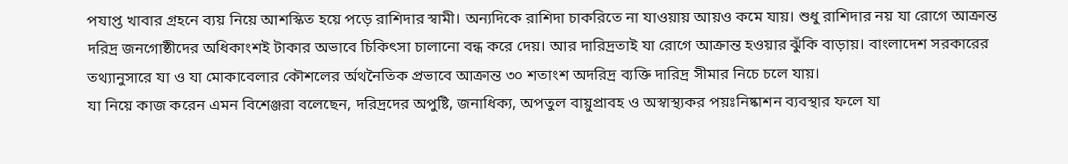পযাপ্ত খাবার গ্রহনে ব্যয় নিয়ে আশস্কিত হয়ে পড়ে রাশিদার স্বামী। অন্যদিকে রাশিদা চাকরিতে না যাওয়ায় আয়ও কমে যায়। শুধু রাশিদার নয় যা রোগে আক্রান্ত দরিদ্র জনগোষ্ঠীদের অধিকাংশই টাকার অভাবে চিকিৎসা চালানো বন্ধ করে দেয়। আর দারিদ্রতাই যা রোগে আক্রান্ত হওয়ার ঝুঁকি বাড়ায়। বাংলাদেশ সরকারের তথ্যানুসারে যা ও যা মোকাবেলার কৌশলের র্অথনৈতিক প্রভাবে আক্রান্ত ৩০ শতাংশ অদরিদ্র ব্যক্তি দারিদ্র সীমার নিচে চলে যায়।
যা নিয়ে কাজ করেন এমন বিশেঞ্জরা বলেছেন, দরিদ্রদের অপুষ্টি, জনাধিক্য, অপতুল বায়ুপ্রাবহ ও অস্বাস্থ্যকর পয়ঃনিষ্কাশন ব্যবস্থার ফলে যা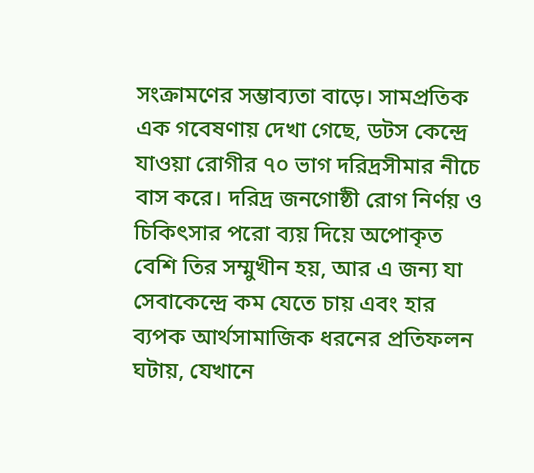সংক্রামণের সম্ভাব্যতা বাড়ে। সামপ্রতিক এক গবেষণায় দেখা গেছে, ডটস কেন্দ্রে যাওয়া রোগীর ৭০ ভাগ দরিদ্রসীমার নীচে বাস করে। দরিদ্র জনগোষ্ঠী রোগ নির্ণয় ও চিকিৎসার পরো ব্যয় দিয়ে অপোকৃত বেশি তির সম্মুখীন হয়, আর এ জন্য যা সেবাকেন্দ্রে কম যেতে চায় এবং হার ব্যপক আর্থসামাজিক ধরনের প্রতিফলন ঘটায়, যেখানে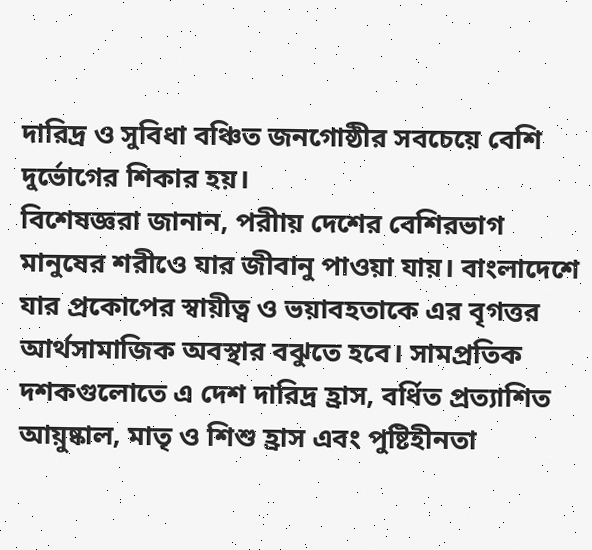দারিদ্র ও সুবিধা বঞ্চিত জনগোষ্ঠীর সবচেয়ে বেশি দুর্ভোগের শিকার হয়।
বিশেষজ্ঞরা জানান, পরীায় দেশের বেশিরভাগ মানুষের শরীওে যার জীবানু পাওয়া যায়। বাংলাদেশে যার প্রকোপের স্বায়ীত্ব ও ভয়াবহতাকে এর বৃগত্তর আর্থসামাজিক অবস্থার বঝুতে হবে। সামপ্রতিক দশকগুলোতে এ দেশ দারিদ্র হ্রাস, বর্ধিত প্রত্যাশিত আয়ুষ্কাল, মাতৃ ও শিশু হ্রাস এবং পুষ্টিহীনতা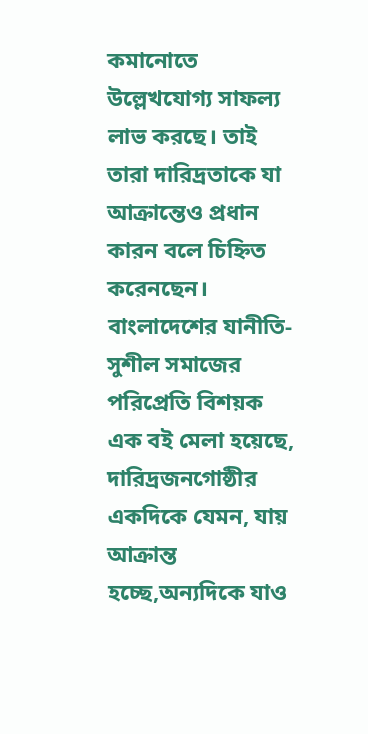কমানোতে উল্লেখযোগ্য সাফল্য লাভ করছে। তাই তারা দারিদ্রতাকে যা আক্রান্তেও প্রধান কারন বলে চিহ্নিত করেনছেন।
বাংলাদেশের যানীতি-সুশীল সমাজের পরিপ্রেতি বিশয়ক এক বই মেলা হয়েছে, দারিদ্রজনগোষ্ঠীর একদিকে যেমন, যায় আক্রান্ত হচ্ছে,অন্যদিকে যাও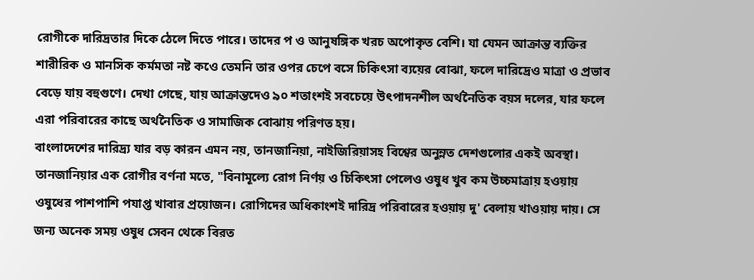রোগীকে দারিদ্রতার দিকে ঠেলে দিতে পারে। তাদের প ও আনুষঙ্গিক খরচ অপোকৃত বেশি। যা যেমন আক্রান্ত ব্যক্তির শারীরিক ও মানসিক কর্মমতা নষ্ট কওে তেমনি তার ওপর চেপে বসে চিকিৎসা ব্যয়ের বোঝা, ফলে দারিদ্রেও মাত্রা ও প্রভাব বেড়ে যায় বহুগুণে। দেখা গেছে, যায় আক্রান্তদেও ৯০ শতাংশই সবচেয়ে উৎপাদনশীল অর্থনৈতিক বয়স দলের, যার ফলে এরা পরিবারের কাছে অর্থনৈতিক ও সামাজিক বোঝায় পরিণত হয়।
বাংলাদেশের দারিদ্র্য যার বড় কারন এমন নয়, তানজানিয়া, নাইজিরিয়াসহ বিশ্বের অনুন্নত দেশগুলোর একই অবস্থা। তানজানিয়ার এক রোগীর বর্ণনা মতে, "বিনামূল্যে রোগ নির্ণয় ও চিকিৎসা পেলেও ওষুধ খুব কম উচ্চমাত্রায় হওয়ায় ওষুধের পাশপাশি পযাপ্ত খাবার প্রয়োজন। রোগিদের অধিকাংশই দারিদ্র পরিবারের হওয়ায় দু' বেলায় খাওয়ায় দায়। সে জন্য অনেক সময় ওষুধ সেবন থেকে বিরত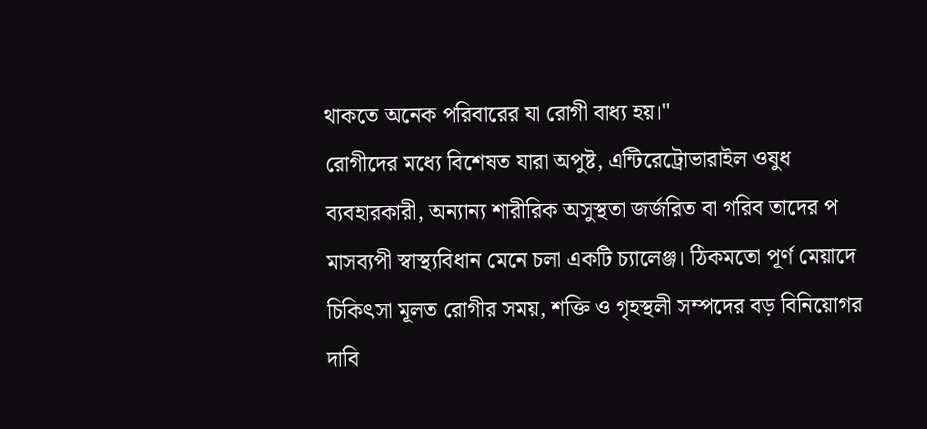থাকতে অনেক পরিবারের যা রোগী বাধ্য হয়।"
রোগীদের মধ্যে বিশেষত যারা অপুষ্ট, এন্টিরেট্রোভারাইল ওষুধ ব্যবহারকারী, অন্যান্য শারীরিক অসুস্থতা জর্জরিত বা গরিব তাদের প মাসব্যপী স্বাস্থ্যবিধান মেনে চলা একটি চ্যালেঞ্জ। ঠিকমতো পূর্ণ মেয়াদে চিকিৎসা মূলত রোগীর সময়, শক্তি ও গৃহস্থলী সম্পদের বড় বিনিয়োগর দাবি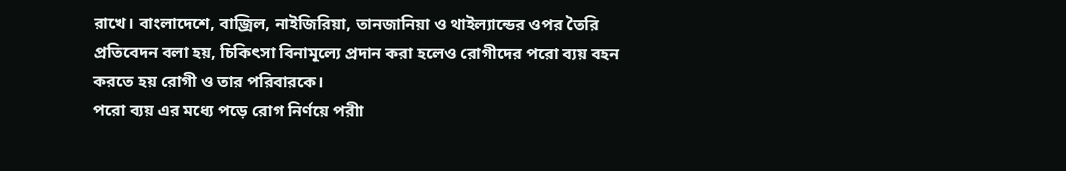রাখে। বাংলাদেশে, বাজ্রিল, নাইজিরিয়া, তানজানিয়া ও থাইল্যান্ডের ওপর তৈরি প্রতিবেদন বলা হয়, চিকিৎসা বিনামূল্যে প্রদান করা হলেও রোগীদের পরো ব্যয় বহন করতে হয় রোগী ও তার পরিবারকে।
পরো ব্যয় এর মধ্যে পড়ে রোগ নির্ণয়ে পরীা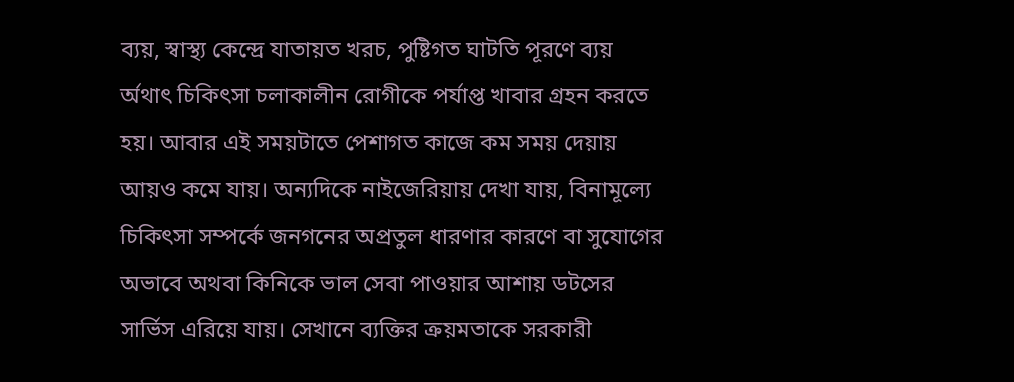ব্যয়, স্বাস্থ্য কেন্দ্রে যাতায়ত খরচ, পুষ্টিগত ঘাটতি পূরণে ব্যয় র্অথাৎ চিকিৎসা চলাকালীন রোগীকে পর্যাপ্ত খাবার গ্রহন করতে হয়। আবার এই সময়টাতে পেশাগত কাজে কম সময় দেয়ায় আয়ও কমে যায়। অন্যদিকে নাইজেরিয়ায় দেখা যায়, বিনামূল্যে চিকিৎসা সম্পর্কে জনগনের অপ্রতুল ধারণার কারণে বা সুযোগের অভাবে অথবা কিনিকে ভাল সেবা পাওয়ার আশায় ডটসের সার্ভিস এরিয়ে যায়। সেখানে ব্যক্তির ক্রয়মতাকে সরকারী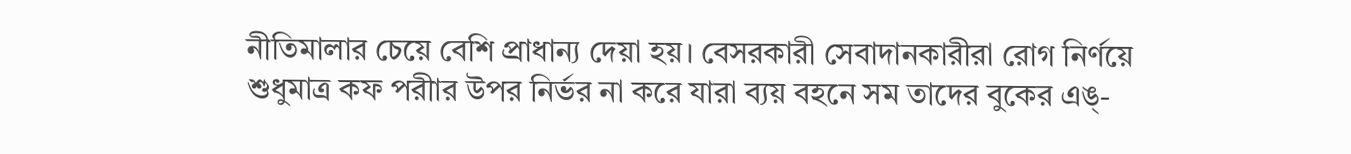নীতিমালার চেয়ে বেশি প্রাধান্য দেয়া হয়। বেসরকারী সেবাদানকারীরা রোগ নির্ণয়ে শুধুমাত্র কফ পরীার উপর নির্ভর না করে যারা ব্যয় বহনে সম তাদের বুকের এঙ্-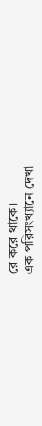রে করে থাকে।
এক পরিসংখ্যানে দেখা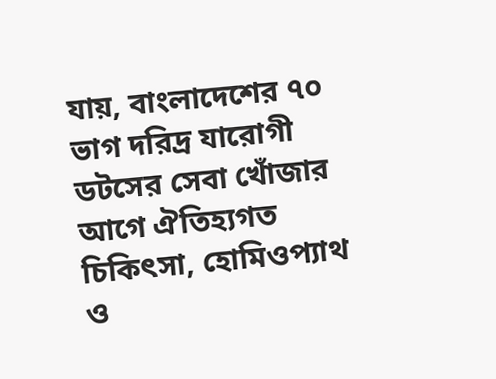যায়, বাংলাদেশের ৭০ ভাগ দরিদ্র যারোগী ডটসের সেবা খোঁজার আগে ঐতিহ্যগত চিকিৎসা, হোমিওপ্যাথ ও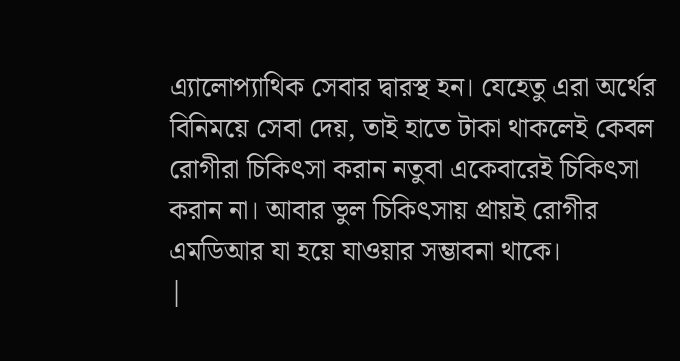এ্যালোপ্যাথিক সেবার দ্বারস্থ হন। যেহেতু এরা অর্থের বিনিময়ে সেবা দেয়, তাই হাতে টাকা থাকলেই কেবল রোগীরা চিকিৎসা করান নতুবা একেবারেই চিকিৎসা করান না। আবার ভুল চিকিৎসায় প্রায়ই রোগীর এমডিআর যা হয়ে যাওয়ার সম্ভাবনা থাকে।
|